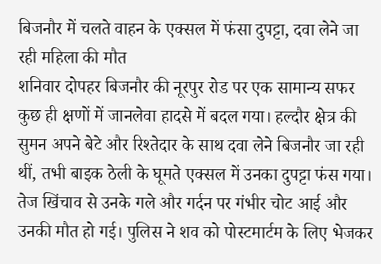बिजनौर में चलते वाहन के एक्सल में फंसा दुपट्टा, दवा लेने जा रही महिला की मौत
शनिवार दोपहर बिजनौर की नूरपुर रोड पर एक सामान्य सफर कुछ ही क्षणों में जानलेवा हादसे में बदल गया। हल्दौर क्षेत्र की सुमन अपने बेटे और रिश्तेदार के साथ दवा लेने बिजनौर जा रही थीं, तभी बाइक ठेली के घूमते एक्सल में उनका दुपट्टा फंस गया। तेज खिंचाव से उनके गले और गर्दन पर गंभीर चोट आई और उनकी मौत हो गई। पुलिस ने शव को पोस्टमार्टम के लिए भेजकर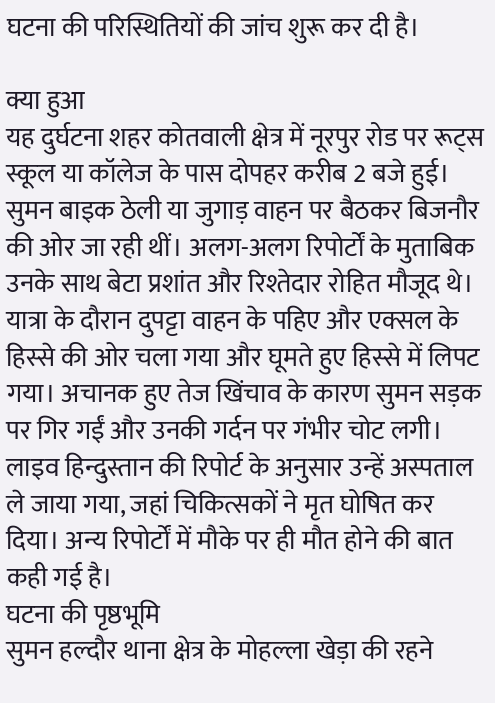घटना की परिस्थितियों की जांच शुरू कर दी है।

क्या हुआ
यह दुर्घटना शहर कोतवाली क्षेत्र में नूरपुर रोड पर रूट्स स्कूल या कॉलेज के पास दोपहर करीब 2 बजे हुई। सुमन बाइक ठेली या जुगाड़ वाहन पर बैठकर बिजनौर की ओर जा रही थीं। अलग-अलग रिपोर्टों के मुताबिक उनके साथ बेटा प्रशांत और रिश्तेदार रोहित मौजूद थे।
यात्रा के दौरान दुपट्टा वाहन के पहिए और एक्सल के हिस्से की ओर चला गया और घूमते हुए हिस्से में लिपट गया। अचानक हुए तेज खिंचाव के कारण सुमन सड़क पर गिर गईं और उनकी गर्दन पर गंभीर चोट लगी। लाइव हिन्दुस्तान की रिपोर्ट के अनुसार उन्हें अस्पताल ले जाया गया, जहां चिकित्सकों ने मृत घोषित कर दिया। अन्य रिपोर्टों में मौके पर ही मौत होने की बात कही गई है।
घटना की पृष्ठभूमि
सुमन हल्दौर थाना क्षेत्र के मोहल्ला खेड़ा की रहने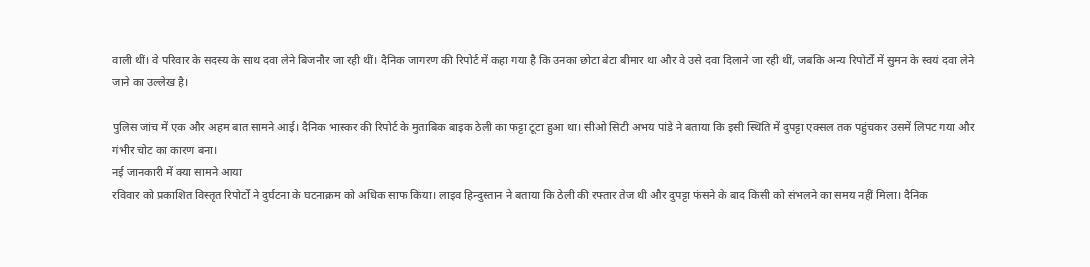वाली थीं। वे परिवार के सदस्य के साथ दवा लेने बिजनौर जा रही थीं। दैनिक जागरण की रिपोर्ट में कहा गया है कि उनका छोटा बेटा बीमार था और वे उसे दवा दिलाने जा रही थीं, जबकि अन्य रिपोर्टों में सुमन के स्वयं दवा लेने जाने का उल्लेख है।

पुलिस जांच में एक और अहम बात सामने आई। दैनिक भास्कर की रिपोर्ट के मुताबिक बाइक ठेली का फट्टा टूटा हुआ था। सीओ सिटी अभय पांडे ने बताया कि इसी स्थिति में दुपट्टा एक्सल तक पहुंचकर उसमें लिपट गया और गंभीर चोट का कारण बना।
नई जानकारी में क्या सामने आया
रविवार को प्रकाशित विस्तृत रिपोर्टों ने दुर्घटना के घटनाक्रम को अधिक साफ किया। लाइव हिन्दुस्तान ने बताया कि ठेली की रफ्तार तेज थी और दुपट्टा फंसने के बाद किसी को संभलने का समय नहीं मिला। दैनिक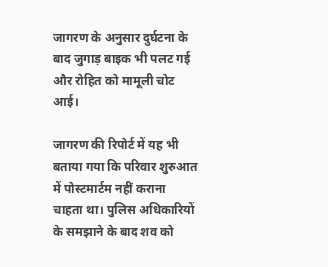जागरण के अनुसार दुर्घटना के बाद जुगाड़ बाइक भी पलट गई और रोहित को मामूली चोट आई।

जागरण की रिपोर्ट में यह भी बताया गया कि परिवार शुरुआत में पोस्टमार्टम नहीं कराना चाहता था। पुलिस अधिकारियों के समझाने के बाद शव को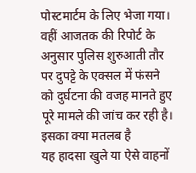पोस्टमार्टम के लिए भेजा गया। वहीं आजतक की रिपोर्ट के अनुसार पुलिस शुरुआती तौर पर दुपट्टे के एक्सल में फंसने को दुर्घटना की वजह मानते हुए पूरे मामले की जांच कर रही है।
इसका क्या मतलब है
यह हादसा खुले या ऐसे वाहनों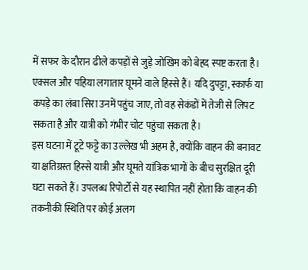में सफर के दौरान ढीले कपड़ों से जुड़े जोखिम को बेहद स्पष्ट करता है। एक्सल और पहिया लगातार घूमने वाले हिस्से हैं। यदि दुपट्टा, स्कार्फ या कपड़े का लंबा सिरा उनमें पहुंच जाए, तो वह सेकंडों में तेजी से लिपट सकता है और यात्री को गंभीर चोट पहुंचा सकता है।
इस घटना में टूटे फट्टे का उल्लेख भी अहम है, क्योंकि वाहन की बनावट या क्षतिग्रस्त हिस्से यात्री और घूमते यांत्रिक भागों के बीच सुरक्षित दूरी घटा सकते हैं। उपलब्ध रिपोर्टों से यह स्थापित नहीं होता कि वाहन की तकनीकी स्थिति पर कोई अलग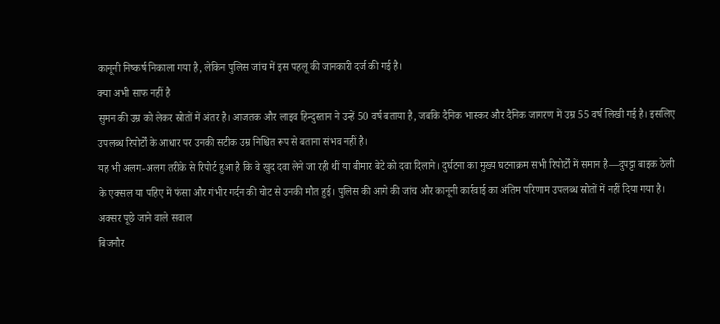कानूनी निष्कर्ष निकाला गया है, लेकिन पुलिस जांच में इस पहलू की जानकारी दर्ज की गई है।
क्या अभी साफ नहीं है
सुमन की उम्र को लेकर स्रोतों में अंतर है। आजतक और लाइव हिन्दुस्तान ने उन्हें 50 वर्ष बताया है, जबकि दैनिक भास्कर और दैनिक जागरण में उम्र 55 वर्ष लिखी गई है। इसलिए उपलब्ध रिपोर्टों के आधार पर उनकी सटीक उम्र निश्चित रूप से बताना संभव नहीं है।
यह भी अलग-अलग तरीके से रिपोर्ट हुआ है कि वे खुद दवा लेने जा रही थीं या बीमार बेटे को दवा दिलाने। दुर्घटना का मुख्य घटनाक्रम सभी रिपोर्टों में समान है—दुपट्टा बाइक ठेली के एक्सल या पहिए में फंसा और गंभीर गर्दन की चोट से उनकी मौत हुई। पुलिस की आगे की जांच और कानूनी कार्रवाई का अंतिम परिणाम उपलब्ध स्रोतों में नहीं दिया गया है।
अक्सर पूछे जाने वाले सवाल
बिजनौर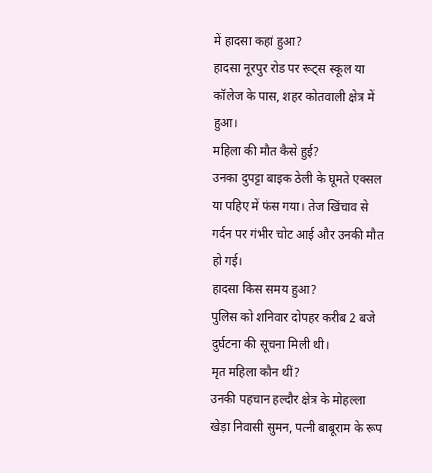में हादसा कहां हुआ?
हादसा नूरपुर रोड पर रूट्स स्कूल या कॉलेज के पास, शहर कोतवाली क्षेत्र में हुआ।
महिला की मौत कैसे हुई?
उनका दुपट्टा बाइक ठेली के घूमते एक्सल या पहिए में फंस गया। तेज खिंचाव से गर्दन पर गंभीर चोट आई और उनकी मौत हो गई।
हादसा किस समय हुआ?
पुलिस को शनिवार दोपहर करीब 2 बजे दुर्घटना की सूचना मिली थी।
मृत महिला कौन थीं?
उनकी पहचान हल्दौर क्षेत्र के मोहल्ला खेड़ा निवासी सुमन, पत्नी बाबूराम के रूप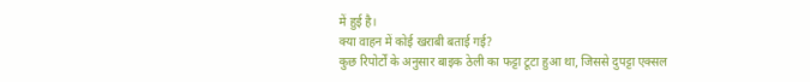में हुई है।
क्या वाहन में कोई खराबी बताई गई?
कुछ रिपोर्टों के अनुसार बाइक ठेली का फट्टा टूटा हुआ था, जिससे दुपट्टा एक्सल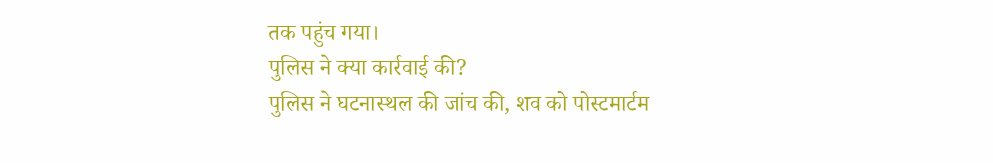तक पहुंच गया।
पुलिस ने क्या कार्रवाई की?
पुलिस ने घटनास्थल की जांच की, शव को पोस्टमार्टम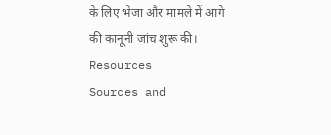के लिए भेजा और मामले में आगे की कानूनी जांच शुरू की।
Resources
Sources and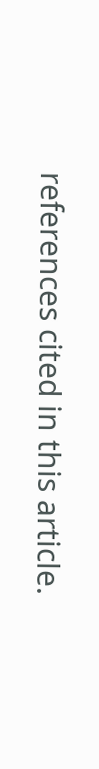references cited in this article.